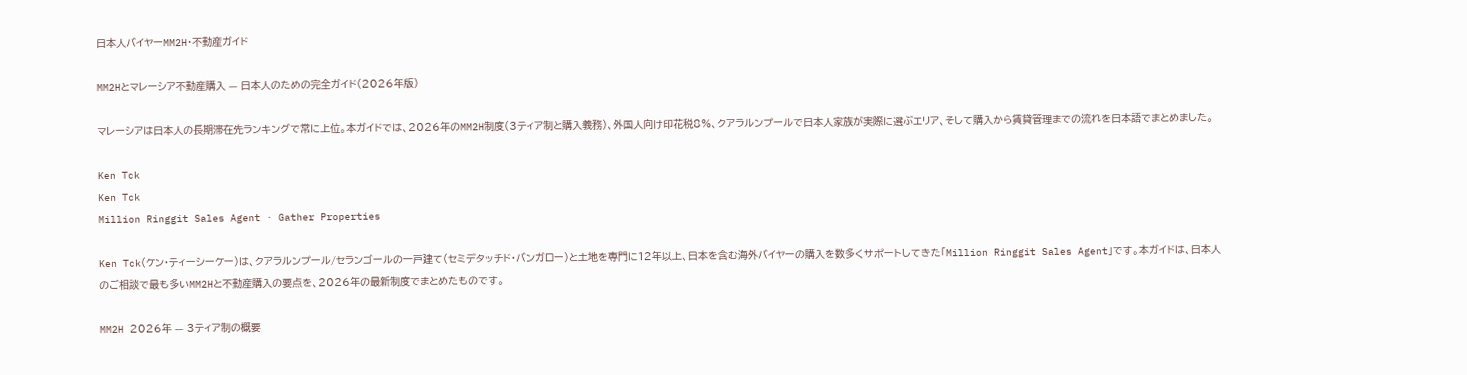日本人バイヤーMM2H・不動産ガイド

MM2Hとマレーシア不動産購入 — 日本人のための完全ガイド(2026年版)

マレーシアは日本人の長期滞在先ランキングで常に上位。本ガイドでは、2026年のMM2H制度(3ティア制と購入義務)、外国人向け印花税8%、クアラルンプールで日本人家族が実際に選ぶエリア、そして購入から賃貸管理までの流れを日本語でまとめました。

Ken Tck
Ken Tck
Million Ringgit Sales Agent · Gather Properties

Ken Tck(ケン・ティーシーケー)は、クアラルンプール/セランゴールの一戸建て(セミデタッチド・バンガロー)と土地を専門に12年以上、日本を含む海外バイヤーの購入を数多くサポートしてきた「Million Ringgit Sales Agent」です。本ガイドは、日本人のご相談で最も多いMM2Hと不動産購入の要点を、2026年の最新制度でまとめたものです。

MM2H 2026年 — 3ティア制の概要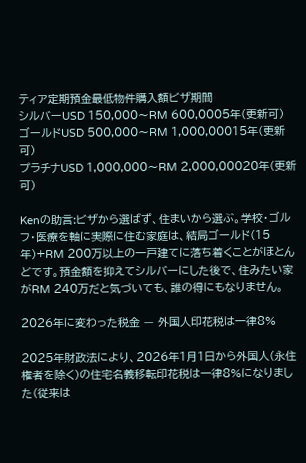ティア定期預金最低物件購入額ビザ期間
シルバーUSD 150,000〜RM 600,0005年(更新可)
ゴールドUSD 500,000〜RM 1,000,00015年(更新可)
プラチナUSD 1,000,000〜RM 2,000,00020年(更新可)

Kenの助言:ビザから選ばず、住まいから選ぶ。学校・ゴルフ・医療を軸に実際に住む家庭は、結局ゴールド(15年)+RM 200万以上の一戸建てに落ち着くことがほとんどです。預金額を抑えてシルバーにした後で、住みたい家がRM 240万だと気づいても、誰の得にもなりません。

2026年に変わった税金 — 外国人印花税は一律8%

2025年財政法により、2026年1月1日から外国人(永住権者を除く)の住宅名義移転印花税は一律8%になりました(従来は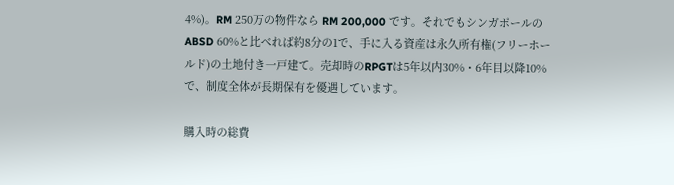4%)。RM 250万の物件なら RM 200,000 です。それでもシンガポールのABSD 60%と比べれば約8分の1で、手に入る資産は永久所有権(フリーホールド)の土地付き一戸建て。売却時のRPGTは5年以内30%・6年目以降10%で、制度全体が長期保有を優遇しています。

購入時の総費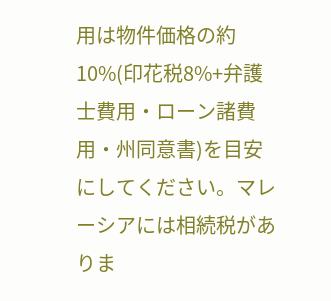用は物件価格の約10%(印花税8%+弁護士費用・ローン諸費用・州同意書)を目安にしてください。マレーシアには相続税がありま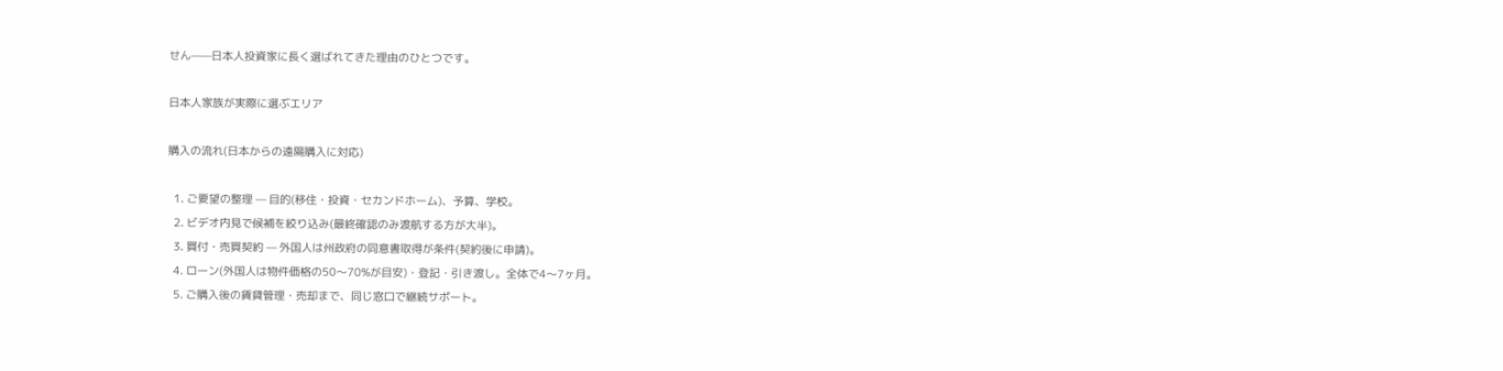せん——日本人投資家に長く選ばれてきた理由のひとつです。

日本人家族が実際に選ぶエリア

購入の流れ(日本からの遠隔購入に対応)

  1. ご要望の整理 — 目的(移住・投資・セカンドホーム)、予算、学校。
  2. ビデオ内見で候補を絞り込み(最終確認のみ渡航する方が大半)。
  3. 買付・売買契約 — 外国人は州政府の同意書取得が条件(契約後に申請)。
  4. ローン(外国人は物件価格の50〜70%が目安)・登記・引き渡し。全体で4〜7ヶ月。
  5. ご購入後の賃貸管理・売却まで、同じ窓口で継続サポート。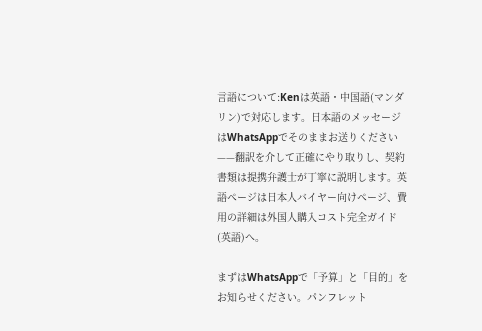言語について:Kenは英語・中国語(マンダリン)で対応します。日本語のメッセージはWhatsAppでそのままお送りください——翻訳を介して正確にやり取りし、契約書類は提携弁護士が丁寧に説明します。英語ページは日本人バイヤー向けページ、費用の詳細は外国人購入コスト完全ガイド(英語)へ。

まずはWhatsAppで「予算」と「目的」をお知らせください。パンフレット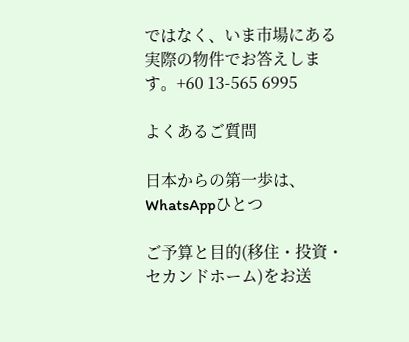ではなく、いま市場にある実際の物件でお答えします。+60 13-565 6995

よくあるご質問

日本からの第一歩は、WhatsAppひとつ

ご予算と目的(移住・投資・セカンドホーム)をお送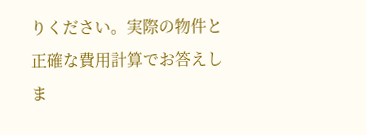りください。実際の物件と正確な費用計算でお答えしま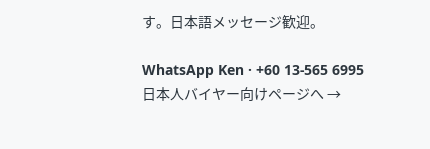す。日本語メッセージ歓迎。

WhatsApp Ken · +60 13-565 6995
日本人バイヤー向けページへ →